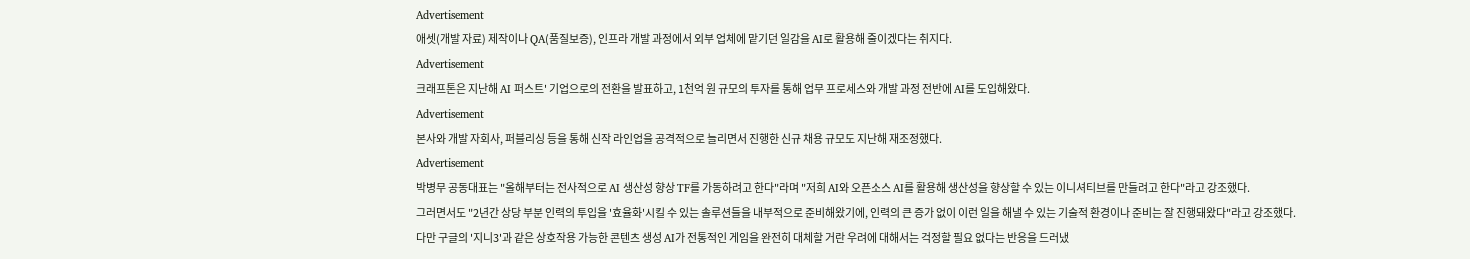Advertisement
애셋(개발 자료) 제작이나 QA(품질보증), 인프라 개발 과정에서 외부 업체에 맡기던 일감을 AI로 활용해 줄이겠다는 취지다.
Advertisement
크래프톤은 지난해 AI 퍼스트' 기업으로의 전환을 발표하고, 1천억 원 규모의 투자를 통해 업무 프로세스와 개발 과정 전반에 AI를 도입해왔다.
Advertisement
본사와 개발 자회사, 퍼블리싱 등을 통해 신작 라인업을 공격적으로 늘리면서 진행한 신규 채용 규모도 지난해 재조정했다.
Advertisement
박병무 공동대표는 "올해부터는 전사적으로 AI 생산성 향상 TF를 가동하려고 한다"라며 "저희 AI와 오픈소스 AI를 활용해 생산성을 향상할 수 있는 이니셔티브를 만들려고 한다"라고 강조했다.
그러면서도 "2년간 상당 부분 인력의 투입을 '효율화'시킬 수 있는 솔루션들을 내부적으로 준비해왔기에, 인력의 큰 증가 없이 이런 일을 해낼 수 있는 기술적 환경이나 준비는 잘 진행돼왔다"라고 강조했다.
다만 구글의 '지니3'과 같은 상호작용 가능한 콘텐츠 생성 AI가 전통적인 게임을 완전히 대체할 거란 우려에 대해서는 걱정할 필요 없다는 반응을 드러냈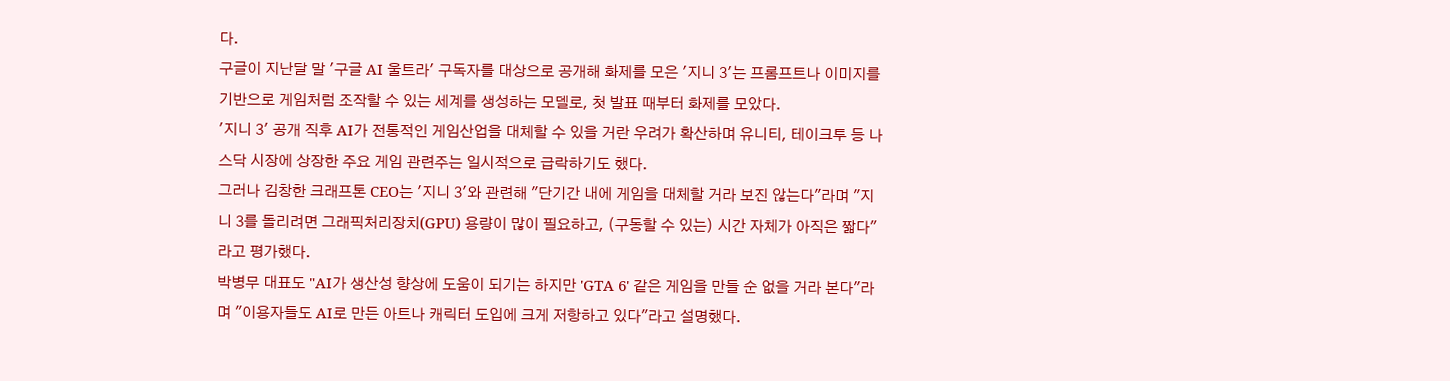다.
구글이 지난달 말 '구글 AI 울트라' 구독자를 대상으로 공개해 화제를 모은 '지니 3'는 프롬프트나 이미지를 기반으로 게임처럼 조작할 수 있는 세계를 생성하는 모델로, 첫 발표 때부터 화제를 모았다.
'지니 3' 공개 직후 AI가 전통적인 게임산업을 대체할 수 있을 거란 우려가 확산하며 유니티, 테이크투 등 나스닥 시장에 상장한 주요 게임 관련주는 일시적으로 급락하기도 했다.
그러나 김창한 크래프톤 CEO는 '지니 3'와 관련해 "단기간 내에 게임을 대체할 거라 보진 않는다"라며 "지니 3를 돌리려면 그래픽처리장치(GPU) 용량이 많이 필요하고, (구동할 수 있는) 시간 자체가 아직은 짧다"라고 평가했다.
박병무 대표도 "AI가 생산성 향상에 도움이 되기는 하지만 'GTA 6' 같은 게임을 만들 순 없을 거라 본다"라며 "이용자들도 AI로 만든 아트나 캐릭터 도입에 크게 저항하고 있다"라고 설명했다.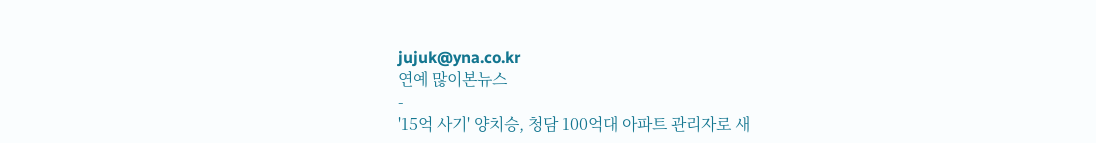jujuk@yna.co.kr
연예 많이본뉴스
-
'15억 사기' 양치승, 청담 100억대 아파트 관리자로 새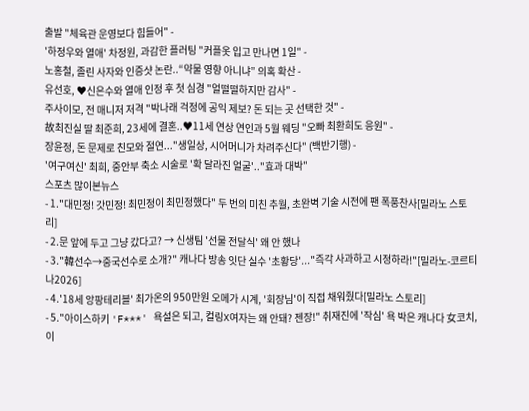출발 "체육관 운영보다 힘들어" -
'하정우와 열애' 차정원, 과감한 플러팅 "커플옷 입고 만나면 1일" -
노홍철, 졸린 사자와 인증샷 논란..“약물 영향 아니냐” 의혹 확산 -
유선호, ♥신은수와 열애 인정 후 첫 심경 "얼떨떨하지만 감사" -
주사이모, 전 매니저 저격 "박나래 걱정에 공익 제보? 돈 되는 곳 선택한 것" -
故최진실 딸 최준희, 23세에 결혼..♥11세 연상 연인과 5월 웨딩 "오빠 최환희도 응원" -
장윤정, 돈 문제로 친모와 절연..."생일상, 시어머니가 차려주신다" (백반기행) -
'여구여신' 최희, 중안부 축소 시술로 '확 달라진 얼굴'.."효과 대박"
스포츠 많이본뉴스
- 1."대민정! 갓민정! 최민정이 최민정했다" 두 번의 미친 추월, 초완벽 기술 시전에 팬 폭풍찬사[밀라노 스토리]
- 2.문 앞에 두고 그냥 갔다고? → 신생팀 '선물 전달식' 왜 안 했나
- 3."韓선수→중국선수로 소개?" 캐나다 방송 잇단 실수 '초황당'..."즉각 사과하고 시정하라!"[밀라노-코르티나2026]
- 4.'18세 앙팡테리블' 최가온의 950만원 오메가 시계, '회장님'이 직접 채워줬다[밀라노 스토리]
- 5."아이스하키 'F***' 욕설은 되고, 컬링X여자는 왜 안돼? 젠장!" 취재진에 '작심' 욕 박은 캐나다 女코치, 이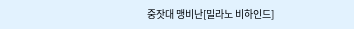중잣대 맹비난[밀라노 비하인드]